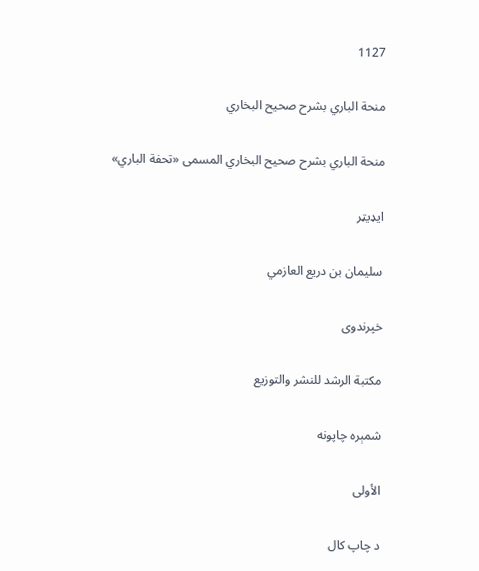1127

منحة الباري بشرح صحيح البخاري

منحة الباري بشرح صحيح البخاري المسمى «تحفة الباري»

ایډیټر

سليمان بن دريع العازمي

خپرندوی

مكتبة الرشد للنشر والتوزيع

شمېره چاپونه

الأولى

د چاپ کال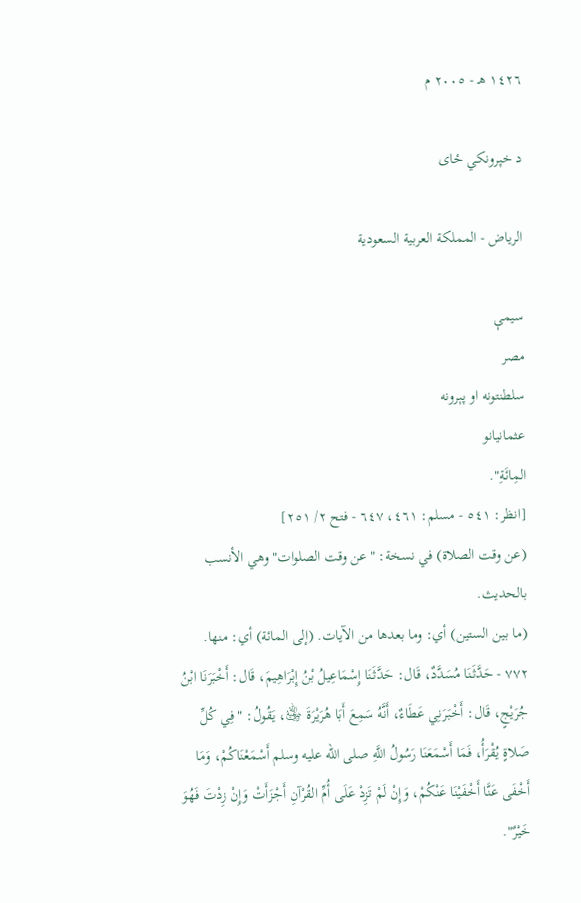١٤٢٦ هـ - ٢٠٠٥ م

د خپرونکي ځای

الرياض - المملكة العربية السعودية

سیمې
مصر
سلطنتونه او پېرونه
عثمانيانو
المِائَةِ".
[انظر: ٥٤١ - مسلم: ٤٦١، ٦٤٧ - فتح ٢/ ٢٥١]
(عن وقت الصلاة) في نسخة: "عن وقت الصلوات" وهي الأنسب بالحديث.
(ما بين الستين) أي: وما بعدها من الآيات. (إلى المائة) أي: منها.
٧٧٢ - حَدَّثَنَا مُسَدَّدٌ، قَال: حَدَّثَنَا إِسْمَاعِيلُ بْنُ إِبْرَاهِيمَ، قَال: أَخْبَرَنَا ابْنُ جُرَيْجٍ، قَال: أَخْبَرَنِي عَطَاءٌ، أَنَّهُ سَمِعَ أَبَا هُرَيْرَةَ ﵁، يَقُولُ: "فِي كُلِّ صَلاةٍ يُقْرَأُ، فَمَا أَسْمَعَنَا رَسُولُ اللَّهِ صلى الله عليه وسلم أَسْمَعْنَاكُمْ، وَمَا أَخْفَى عَنَّا أَخْفَيْنَا عَنْكُمْ، وَإِنْ لَمْ تَزِدْ عَلَى أُمِّ القُرْآنِ أَجْزَأَتْ وَإِنْ زِدْتَ فَهُوَ خَيْرٌ".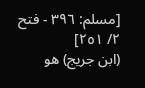[مسلم: ٣٩٦ - فتح ٢/ ٢٥١]
(ابن جريج) هو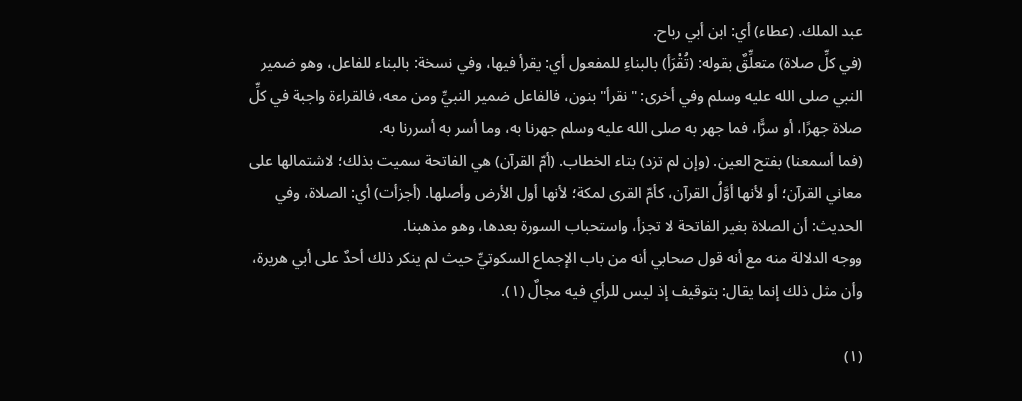عبد الملك. (عطاء) أي: ابن أبي رباح.
(في كلِّ صلاة) متعلِّقٌ بقوله: (تُقْرَأ) بالبناءِ للمفعول أي: يقرأ فيها، وفي نسخة: بالبناء للفاعل، وهو ضمير النبي صلى الله عليه وسلم وفي أخرى: "نقرأ" بنون، فالفاعل ضمير النبيِّ ومن معه، فالقراءة واجبة في كلِّ صلاة جهرًا، أو سرًّا، فما جهر به صلى الله عليه وسلم جهرنا به، وما أسر به أسررنا به.
(فما أسمعنا) بفتح العين. (وإن لم تزد) بتاء الخطاب. (أمّ القرآن) هي الفاتحة سميت بذلك؛ لاشتمالها على معاني القرآن؛ أو لأنها أوَّلُ القرآن، كأمّ القرى لمكة؛ لأنها أول الأرض وأصلها. (أجزأت) أي: الصلاة، وفي الحديث: أن الصلاة بغير الفاتحة لا تجزأ، واستحباب السورة بعدها، وهو مذهبنا.
ووجه الدلالة منه مع أنه قول صحابي أنه من باب الإجماع السكوتيِّ حيث لم ينكر ذلك أحدٌ على أبي هريرة، وأن مثل ذلك إنما يقال: بتوقيف إذ ليس للرأي فيه مجالٌ (١).

(١)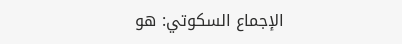الإجماع السكوتي: هو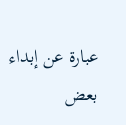عبارة عن إبداء بعض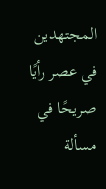المجتهدين في عصر رأيًا صريحًا في مسألة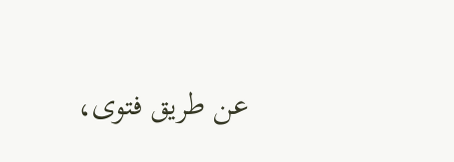عن طريق فتوى،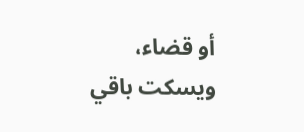أو قضاء، ويسكت باقي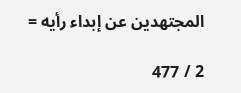المجتهدين عن إبداء رأيه =

2 / 477